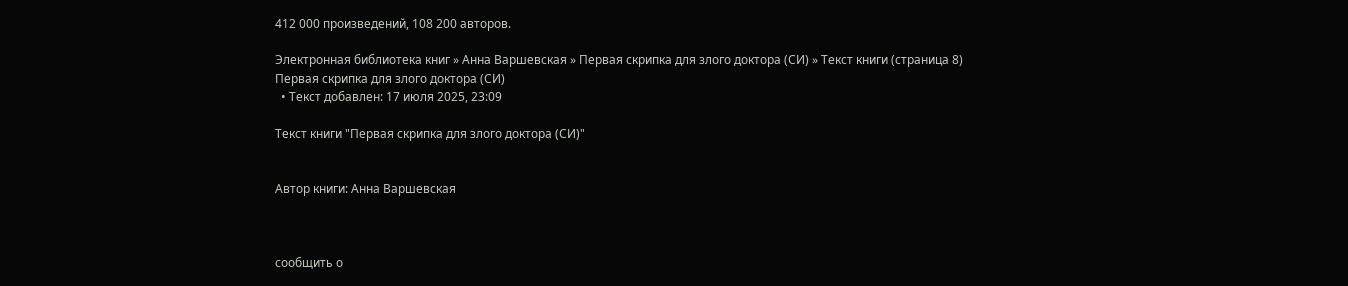412 000 произведений, 108 200 авторов.

Электронная библиотека книг » Анна Варшевская » Первая скрипка для злого доктора (СИ) » Текст книги (страница 8)
Первая скрипка для злого доктора (СИ)
  • Текст добавлен: 17 июля 2025, 23:09

Текст книги "Первая скрипка для злого доктора (СИ)"


Автор книги: Анна Варшевская



сообщить о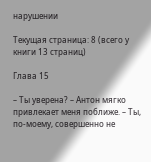нарушении

Текущая страница: 8 (всего у книги 13 страниц)

Глава 15

– Ты уверена? – Антон мягко привлекает меня поближе. – Ты, по-моему, совершенно не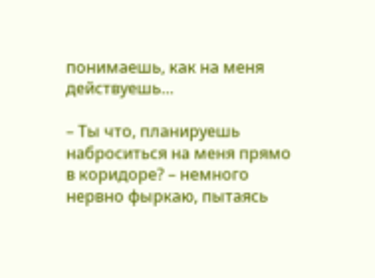понимаешь, как на меня действуешь…

– Ты что, планируешь наброситься на меня прямо в коридоре? – немного нервно фыркаю, пытаясь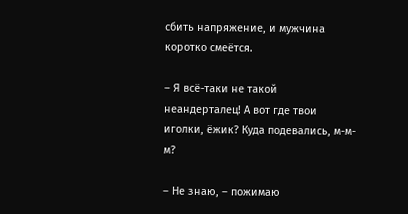сбить напряжение, и мужчина коротко смеётся.

– Я всё-таки не такой неандерталец! А вот где твои иголки, ёжик? Куда подевались, м-м-м?

– Не знаю, – пожимаю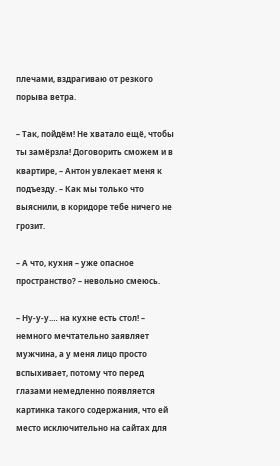плечами, вздрагиваю от резкого порыва ветра.

– Так, пойдём! Не хватало ещё, чтобы ты замёрзла! Договорить сможем и в квартире, – Антон увлекает меня к подъезду. – Как мы только что выяснили, в коридоре тебе ничего не грозит.

– А что, кухня – уже опасное пространство? – невольно смеюсь.

– Ну-у-у.… на кухне есть стол! – немного мечтательно заявляет мужчина, а у меня лицо просто вспыхивает, потому что перед глазами немедленно появляется картинка такого содержания, что ей место исключительно на сайтах для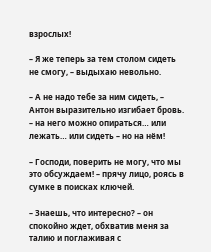взрослых!

– Я же теперь за тем столом сидеть не смогу, – выдыхаю невольно.

– А не надо тебе за ним сидеть, – Антон выразительно изгибает бровь. – на него можно опираться… или лежать… или сидеть – но на нём!

– Господи, поверить не могу, что мы это обсуждаем! – прячу лицо, роясь в сумке в поисках ключей.

– Знаешь, что интересно? – он спокойно ждет, обхватив меня за талию и поглаживая с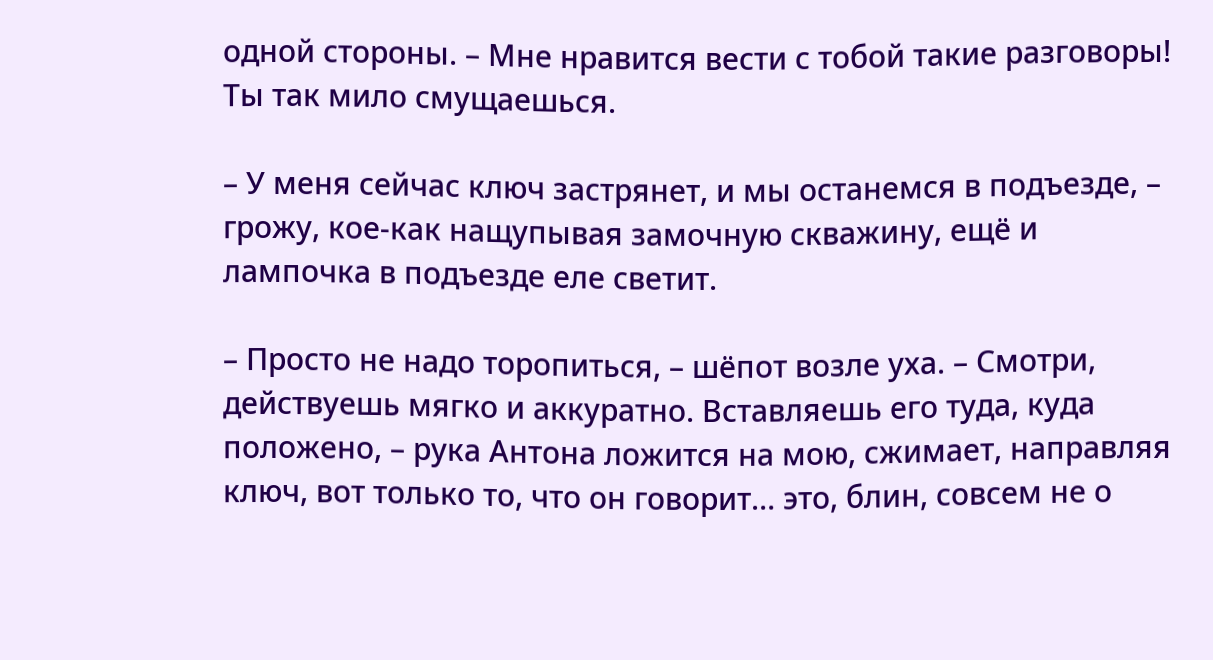одной стороны. – Мне нравится вести с тобой такие разговоры! Ты так мило смущаешься.

– У меня сейчас ключ застрянет, и мы останемся в подъезде, – грожу, кое-как нащупывая замочную скважину, ещё и лампочка в подъезде еле светит.

– Просто не надо торопиться, – шёпот возле уха. – Смотри, действуешь мягко и аккуратно. Вставляешь его туда, куда положено, – рука Антона ложится на мою, сжимает, направляя ключ, вот только то, что он говорит… это, блин, совсем не о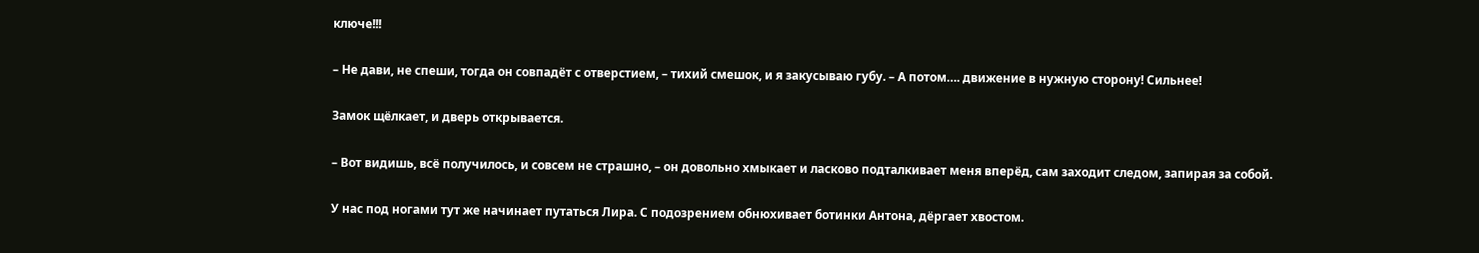ключе!!!

– Не дави, не спеши, тогда он совпадёт с отверстием, – тихий смешок, и я закусываю губу. – А потом…. движение в нужную сторону! Сильнее!

Замок щёлкает, и дверь открывается.

– Вот видишь, всё получилось, и совсем не страшно, – он довольно хмыкает и ласково подталкивает меня вперёд, сам заходит следом, запирая за собой.

У нас под ногами тут же начинает путаться Лира. С подозрением обнюхивает ботинки Антона, дёргает хвостом.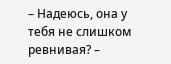– Надеюсь, она у тебя не слишком ревнивая? –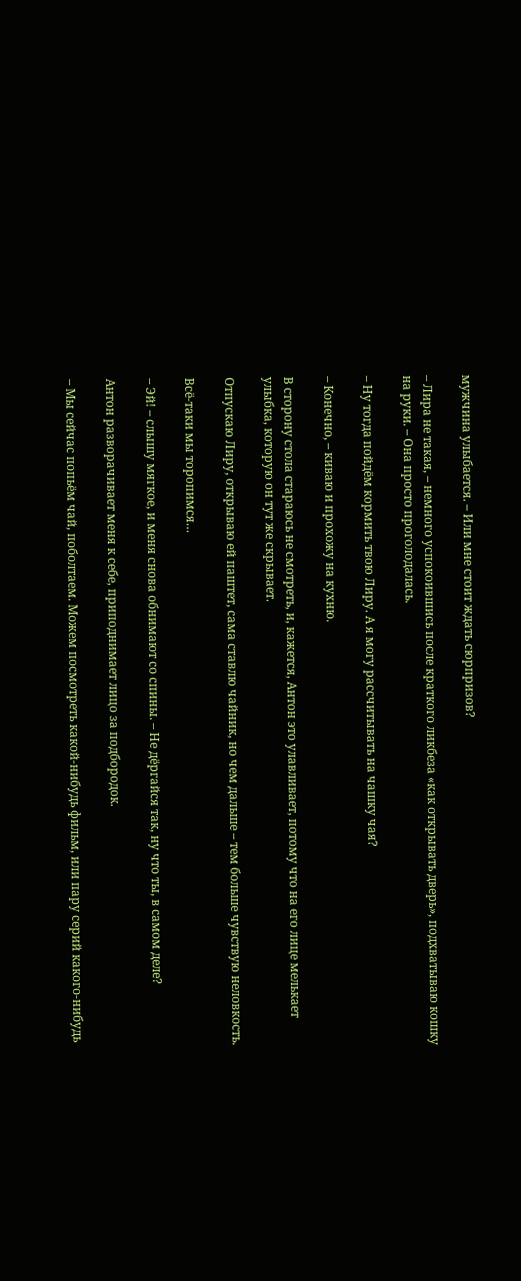мужчина улыбается. – Или мне стоит ждать сюрпризов?

– Лира не такая, – немного успокоившись после краткого ликбеза «как открывать дверь», подхватываю кошку на руки. – Она просто проголодалась.

– Ну тогда пойдём кормить твою Лиру. А я могу рассчитывать на чашку чая?

– Конечно, – киваю и прохожу на кухню.

В сторону стола стараюсь не смотреть, и, кажется, Антон это улавливает, потому что на его лице мелькает улыбка, которую он тут же скрывает.

Отпускаю Лиру, открываю ей паштет, сама ставлю чайник, но чем дальше – тем больше чувствую неловкость.

Всё-таки мы торопимся…

– Эй! – слышу мягкое, и меня снова обнимают со спины. – Не дёргайся так, ну что ты, в самом деле?

Антон разворачивает меня к себе, приподнимает лицо за подбородок.

– Мы сейчас попьём чай, поболтаем. Можем посмотреть какой-нибудь фильм, или пару серий какого-нибудь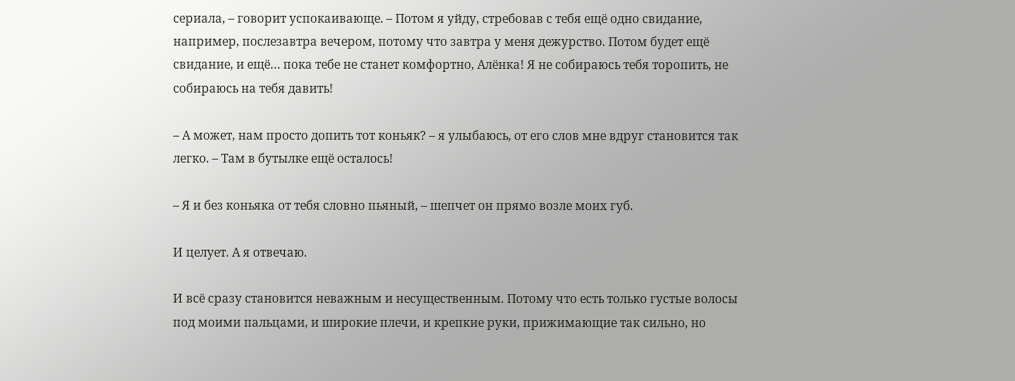сериала, – говорит успокаивающе. – Потом я уйду, стребовав с тебя ещё одно свидание, например, послезавтра вечером, потому что завтра у меня дежурство. Потом будет ещё свидание, и ещё… пока тебе не станет комфортно, Алёнка! Я не собираюсь тебя торопить, не собираюсь на тебя давить!

– А может, нам просто допить тот коньяк? – я улыбаюсь, от его слов мне вдруг становится так легко. – Там в бутылке ещё осталось!

– Я и без коньяка от тебя словно пьяный, – шепчет он прямо возле моих губ.

И целует. А я отвечаю.

И всё сразу становится неважным и несущественным. Потому что есть только густые волосы под моими пальцами, и широкие плечи, и крепкие руки, прижимающие так сильно, но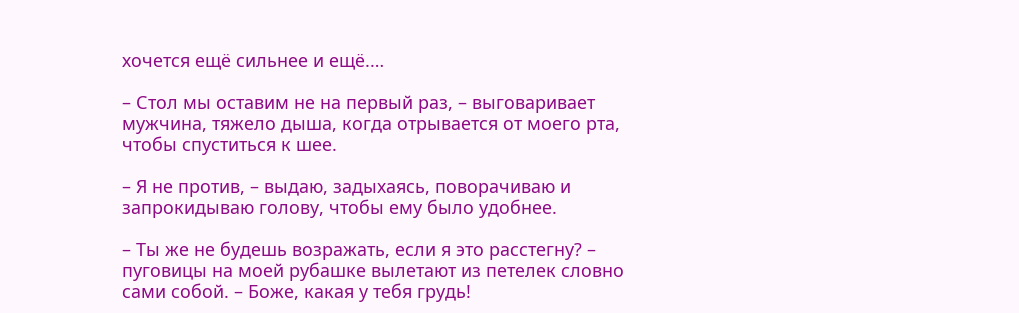хочется ещё сильнее и ещё.…

– Стол мы оставим не на первый раз, – выговаривает мужчина, тяжело дыша, когда отрывается от моего рта, чтобы спуститься к шее.

– Я не против, – выдаю, задыхаясь, поворачиваю и запрокидываю голову, чтобы ему было удобнее.

– Ты же не будешь возражать, если я это расстегну? – пуговицы на моей рубашке вылетают из петелек словно сами собой. – Боже, какая у тебя грудь!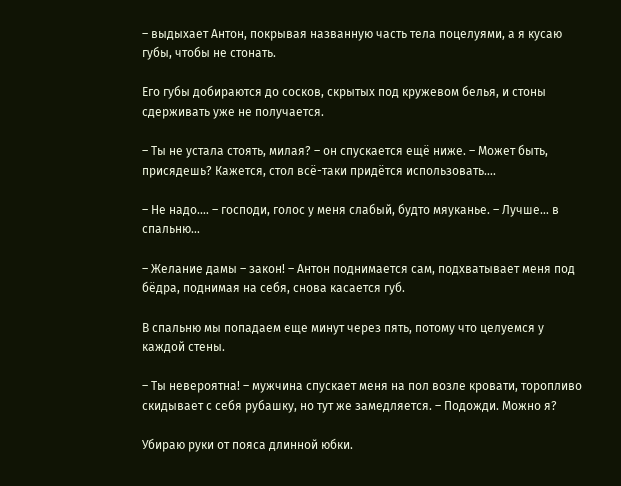– выдыхает Антон, покрывая названную часть тела поцелуями, а я кусаю губы, чтобы не стонать.

Его губы добираются до сосков, скрытых под кружевом белья, и стоны сдерживать уже не получается.

– Ты не устала стоять, милая? – он спускается ещё ниже. – Может быть, присядешь? Кажется, стол всё-таки придётся использовать….

– Не надо.… – господи, голос у меня слабый, будто мяуканье. – Лучше… в спальню…

– Желание дамы – закон! – Антон поднимается сам, подхватывает меня под бёдра, поднимая на себя, снова касается губ.

В спальню мы попадаем еще минут через пять, потому что целуемся у каждой стены.

– Ты невероятна! – мужчина спускает меня на пол возле кровати, торопливо скидывает с себя рубашку, но тут же замедляется. – Подожди. Можно я?

Убираю руки от пояса длинной юбки.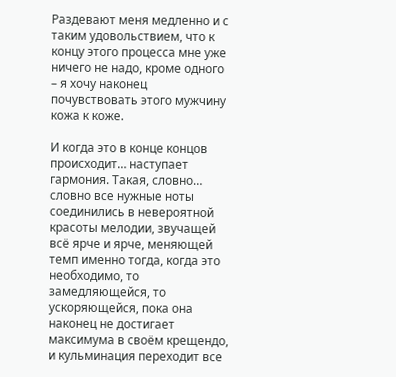Раздевают меня медленно и с таким удовольствием, что к концу этого процесса мне уже ничего не надо, кроме одного – я хочу наконец почувствовать этого мужчину кожа к коже.

И когда это в конце концов происходит… наступает гармония. Такая, словно… словно все нужные ноты соединились в невероятной красоты мелодии, звучащей всё ярче и ярче, меняющей темп именно тогда, когда это необходимо, то замедляющейся, то ускоряющейся, пока она наконец не достигает максимума в своём крещендо, и кульминация переходит все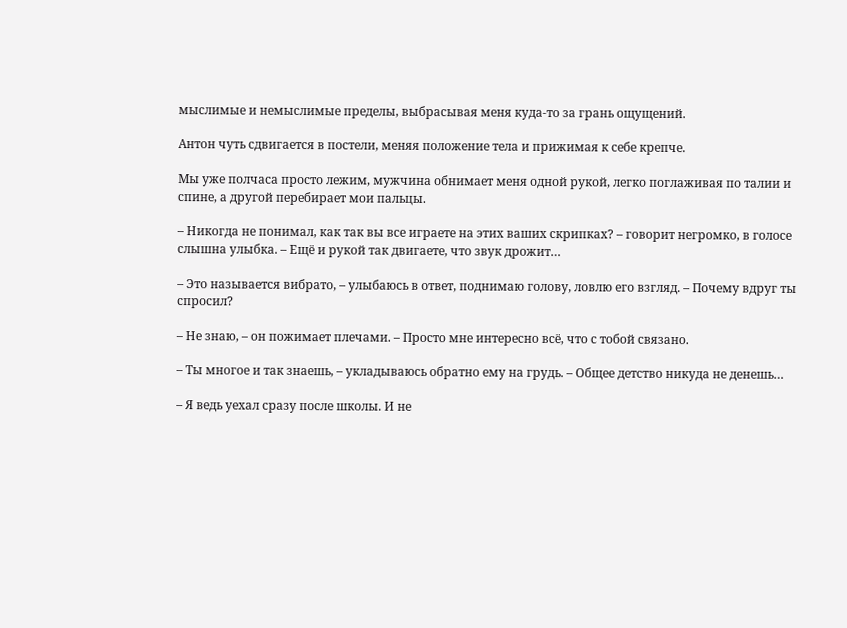мыслимые и немыслимые пределы, выбрасывая меня куда-то за грань ощущений.

Антон чуть сдвигается в постели, меняя положение тела и прижимая к себе крепче.

Мы уже полчаса просто лежим, мужчина обнимает меня одной рукой, легко поглаживая по талии и спине, а другой перебирает мои пальцы.

– Никогда не понимал, как так вы все играете на этих ваших скрипках? – говорит негромко, в голосе слышна улыбка. – Ещё и рукой так двигаете, что звук дрожит…

– Это называется вибрато, – улыбаюсь в ответ, поднимаю голову, ловлю его взгляд. – Почему вдруг ты спросил?

– Не знаю, – он пожимает плечами. – Просто мне интересно всё, что с тобой связано.

– Ты многое и так знаешь, – укладываюсь обратно ему на грудь. – Общее детство никуда не денешь…

– Я ведь уехал сразу после школы. И не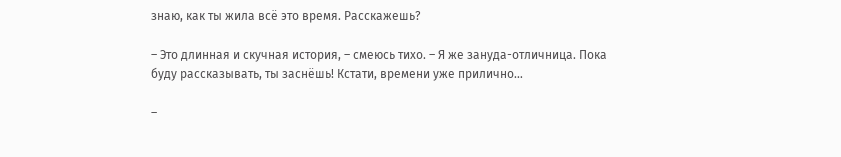знаю, как ты жила всё это время. Расскажешь?

– Это длинная и скучная история, – смеюсь тихо. – Я же зануда-отличница. Пока буду рассказывать, ты заснёшь! Кстати, времени уже прилично…

–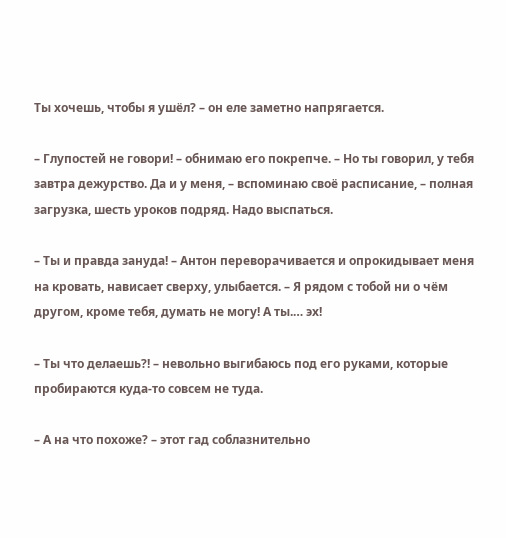Ты хочешь, чтобы я ушёл? – он еле заметно напрягается.

– Глупостей не говори! – обнимаю его покрепче. – Но ты говорил, у тебя завтра дежурство. Да и у меня, – вспоминаю своё расписание, – полная загрузка, шесть уроков подряд. Надо выспаться.

– Ты и правда зануда! – Антон переворачивается и опрокидывает меня на кровать, нависает сверху, улыбается. – Я рядом с тобой ни о чём другом, кроме тебя, думать не могу! А ты.… эх!

– Ты что делаешь?! – невольно выгибаюсь под его руками, которые пробираются куда-то совсем не туда.

– А на что похоже? – этот гад соблазнительно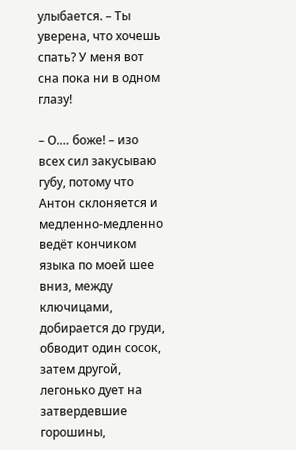улыбается. – Ты уверена, что хочешь спать? У меня вот сна пока ни в одном глазу!

– О.… боже! – изо всех сил закусываю губу, потому что Антон склоняется и медленно-медленно ведёт кончиком языка по моей шее вниз, между ключицами, добирается до груди, обводит один сосок, затем другой, легонько дует на затвердевшие горошины,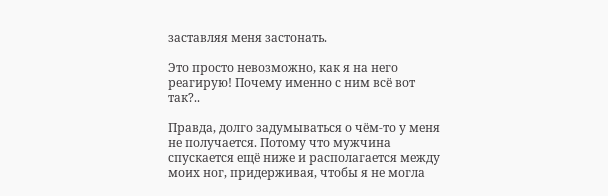заставляя меня застонать.

Это просто невозможно, как я на него реагирую! Почему именно с ним всё вот так?..

Правда, долго задумываться о чём-то у меня не получается. Потому что мужчина спускается ещё ниже и располагается между моих ног, придерживая, чтобы я не могла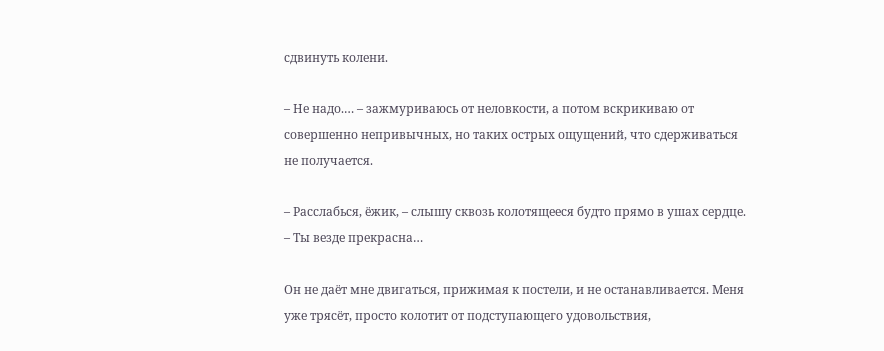сдвинуть колени.

– Не надо.… – зажмуриваюсь от неловкости, а потом вскрикиваю от совершенно непривычных, но таких острых ощущений, что сдерживаться не получается.

– Расслабься, ёжик, – слышу сквозь колотящееся будто прямо в ушах сердце. – Ты везде прекрасна…

Он не даёт мне двигаться, прижимая к постели, и не останавливается. Меня уже трясёт, просто колотит от подступающего удовольствия,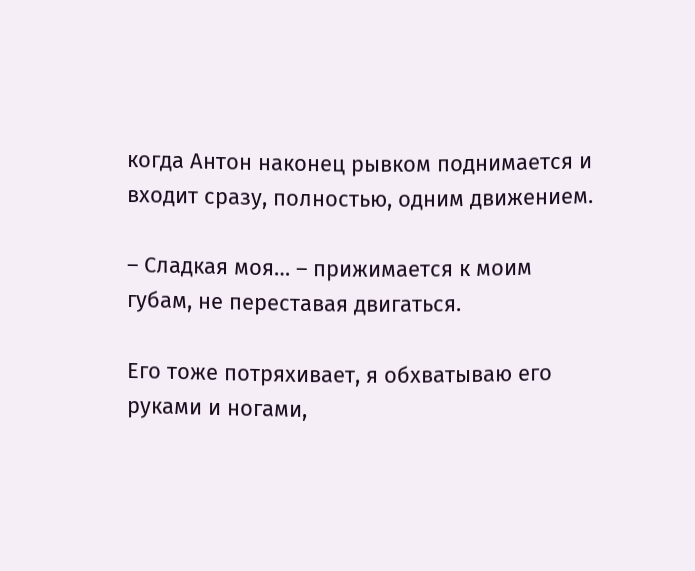когда Антон наконец рывком поднимается и входит сразу, полностью, одним движением.

– Сладкая моя… – прижимается к моим губам, не переставая двигаться.

Его тоже потряхивает, я обхватываю его руками и ногами,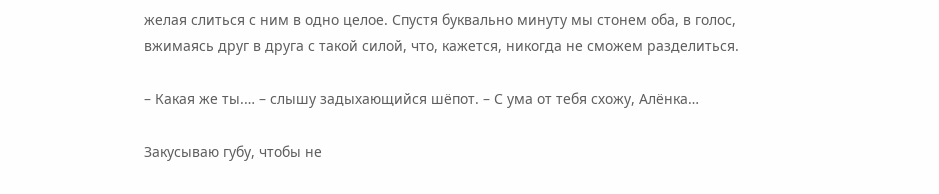желая слиться с ним в одно целое. Спустя буквально минуту мы стонем оба, в голос, вжимаясь друг в друга с такой силой, что, кажется, никогда не сможем разделиться.

– Какая же ты.… – слышу задыхающийся шёпот. – С ума от тебя схожу, Алёнка…

Закусываю губу, чтобы не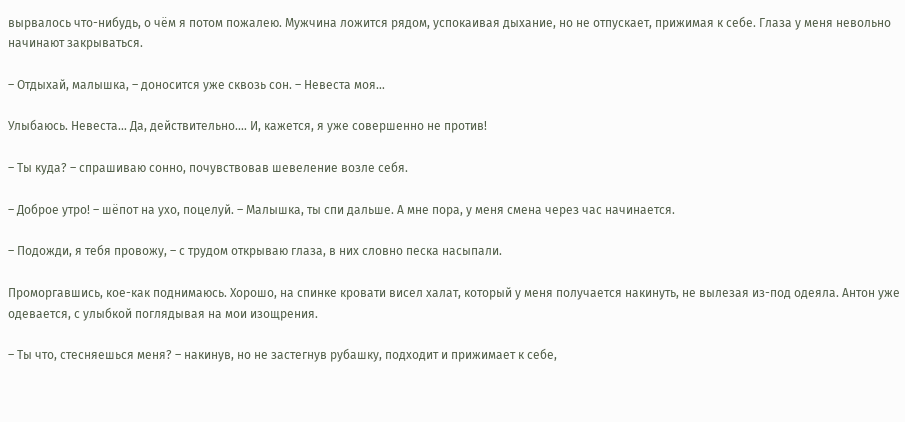вырвалось что-нибудь, о чём я потом пожалею. Мужчина ложится рядом, успокаивая дыхание, но не отпускает, прижимая к себе. Глаза у меня невольно начинают закрываться.

– Отдыхай, малышка, – доносится уже сквозь сон. – Невеста моя…

Улыбаюсь. Невеста… Да, действительно.… И, кажется, я уже совершенно не против!

– Ты куда? – спрашиваю сонно, почувствовав шевеление возле себя.

– Доброе утро! – шёпот на ухо, поцелуй. – Малышка, ты спи дальше. А мне пора, у меня смена через час начинается.

– Подожди, я тебя провожу, – с трудом открываю глаза, в них словно песка насыпали.

Проморгавшись, кое-как поднимаюсь. Хорошо, на спинке кровати висел халат, который у меня получается накинуть, не вылезая из-под одеяла. Антон уже одевается, с улыбкой поглядывая на мои изощрения.

– Ты что, стесняешься меня? – накинув, но не застегнув рубашку, подходит и прижимает к себе,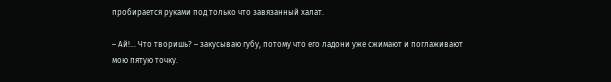пробирается руками под только что завязанный халат.

– Ай!... Что творишь? – закусываю губу, потому что его ладони уже сжимают и поглаживают мою пятую точку.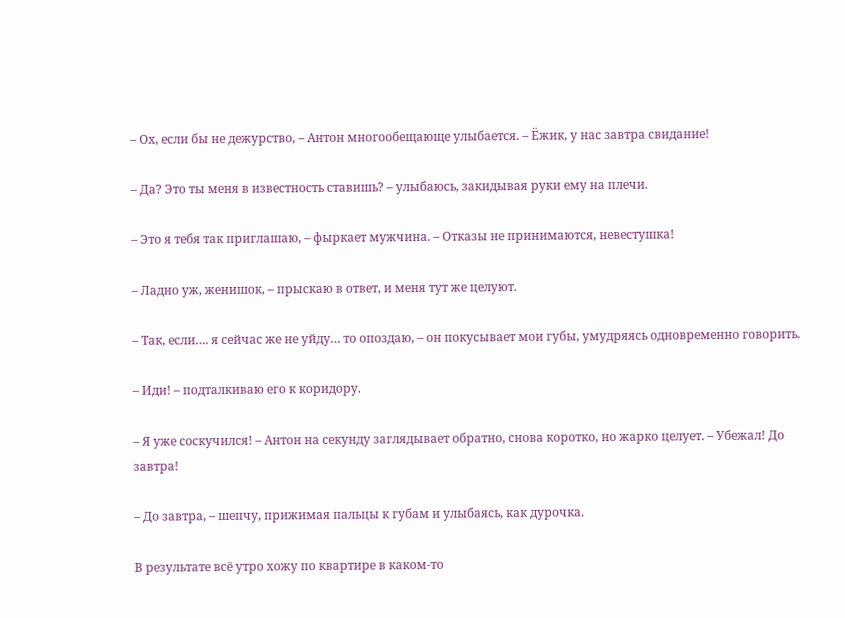– Ох, если бы не дежурство, – Антон многообещающе улыбается. – Ёжик, у нас завтра свидание!

– Да? Это ты меня в известность ставишь? – улыбаюсь, закидывая руки ему на плечи.

– Это я тебя так приглашаю, – фыркает мужчина. – Отказы не принимаются, невестушка!

– Ладно уж, женишок, – прыскаю в ответ, и меня тут же целуют.

– Так, если…. я сейчас же не уйду… то опоздаю, – он покусывает мои губы, умудряясь одновременно говорить.

– Иди! – подталкиваю его к коридору.

– Я уже соскучился! – Антон на секунду заглядывает обратно, снова коротко, но жарко целует. – Убежал! До завтра!

– До завтра, – шепчу, прижимая пальцы к губам и улыбаясь, как дурочка.

В результате всё утро хожу по квартире в каком-то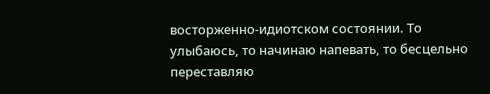восторженно-идиотском состоянии. То улыбаюсь, то начинаю напевать, то бесцельно переставляю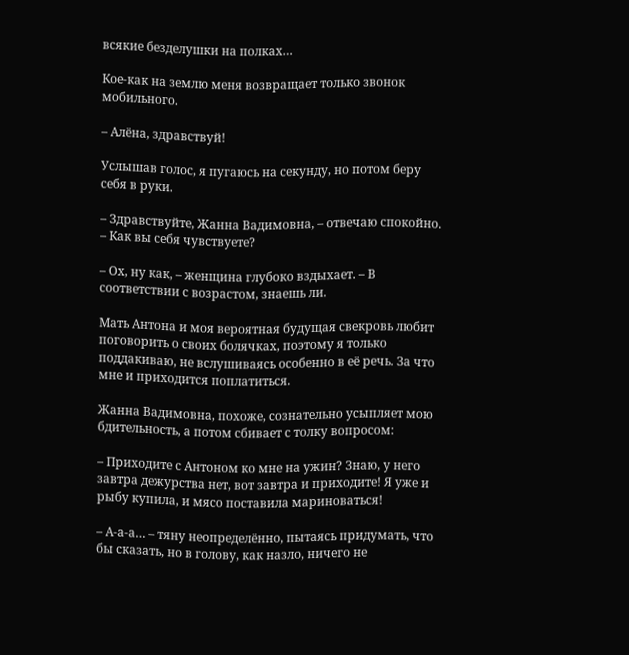всякие безделушки на полках…

Кое-как на землю меня возвращает только звонок мобильного.

– Алёна, здравствуй!

Услышав голос, я пугаюсь на секунду, но потом беру себя в руки.

– Здравствуйте, Жанна Вадимовна, – отвечаю спокойно. – Как вы себя чувствуете?

– Ох, ну как, – женщина глубоко вздыхает. – В соответствии с возрастом, знаешь ли.

Мать Антона и моя вероятная будущая свекровь любит поговорить о своих болячках, поэтому я только поддакиваю, не вслушиваясь особенно в её речь. За что мне и приходится поплатиться.

Жанна Вадимовна, похоже, сознательно усыпляет мою бдительность, а потом сбивает с толку вопросом:

– Приходите с Антоном ко мне на ужин? Знаю, у него завтра дежурства нет, вот завтра и приходите! Я уже и рыбу купила, и мясо поставила мариноваться!

– А-а-а… – тяну неопределённо, пытаясь придумать, что бы сказать, но в голову, как назло, ничего не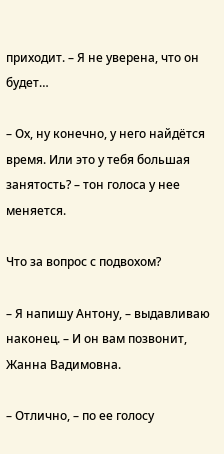приходит. – Я не уверена, что он будет…

– Ох, ну конечно, у него найдётся время. Или это у тебя большая занятость? – тон голоса у нее меняется.

Что за вопрос с подвохом?

– Я напишу Антону, – выдавливаю наконец. – И он вам позвонит, Жанна Вадимовна.

– Отлично, – по ее голосу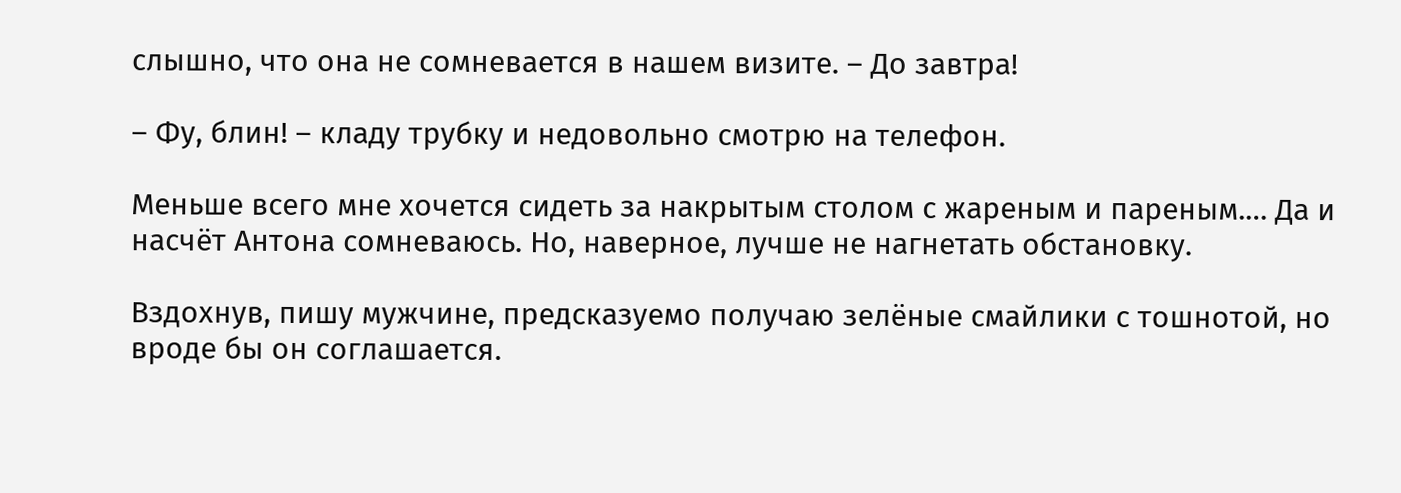слышно, что она не сомневается в нашем визите. – До завтра!

– Фу, блин! – кладу трубку и недовольно смотрю на телефон.

Меньше всего мне хочется сидеть за накрытым столом с жареным и пареным.… Да и насчёт Антона сомневаюсь. Но, наверное, лучше не нагнетать обстановку.

Вздохнув, пишу мужчине, предсказуемо получаю зелёные смайлики с тошнотой, но вроде бы он соглашается.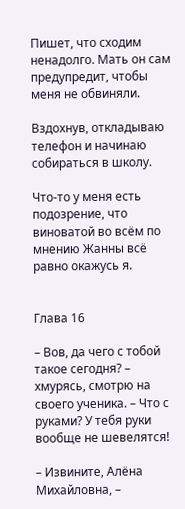Пишет, что сходим ненадолго. Мать он сам предупредит, чтобы меня не обвиняли.

Вздохнув, откладываю телефон и начинаю собираться в школу.

Что-то у меня есть подозрение, что виноватой во всём по мнению Жанны всё равно окажусь я.


Глава 16

– Вов, да чего с тобой такое сегодня? – хмурясь, смотрю на своего ученика. – Что с руками? У тебя руки вообще не шевелятся!

– Извините, Алёна Михайловна, –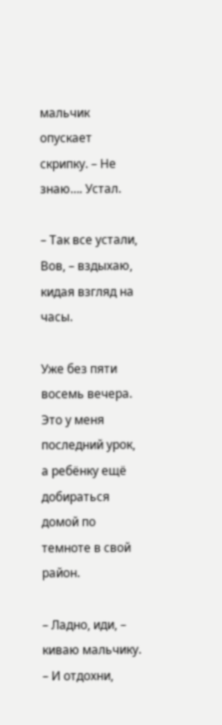мальчик опускает скрипку. – Не знаю…. Устал.

– Так все устали, Вов, – вздыхаю, кидая взгляд на часы.

Уже без пяти восемь вечера. Это у меня последний урок, а ребёнку ещё добираться домой по темноте в свой район.

– Ладно, иди, – киваю мальчику. – И отдохни,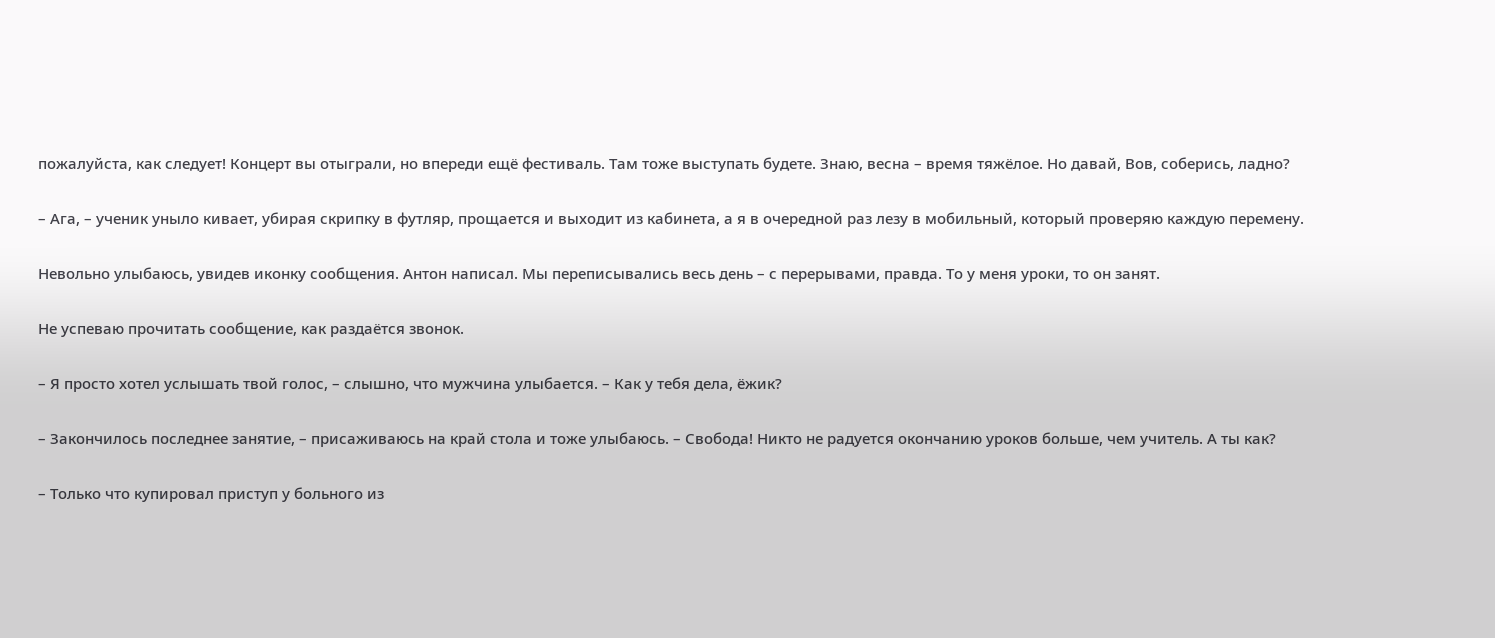пожалуйста, как следует! Концерт вы отыграли, но впереди ещё фестиваль. Там тоже выступать будете. Знаю, весна – время тяжёлое. Но давай, Вов, соберись, ладно?

– Ага, – ученик уныло кивает, убирая скрипку в футляр, прощается и выходит из кабинета, а я в очередной раз лезу в мобильный, который проверяю каждую перемену.

Невольно улыбаюсь, увидев иконку сообщения. Антон написал. Мы переписывались весь день – с перерывами, правда. То у меня уроки, то он занят.

Не успеваю прочитать сообщение, как раздаётся звонок.

– Я просто хотел услышать твой голос, – слышно, что мужчина улыбается. – Как у тебя дела, ёжик?

– Закончилось последнее занятие, – присаживаюсь на край стола и тоже улыбаюсь. – Свобода! Никто не радуется окончанию уроков больше, чем учитель. А ты как?

– Только что купировал приступ у больного из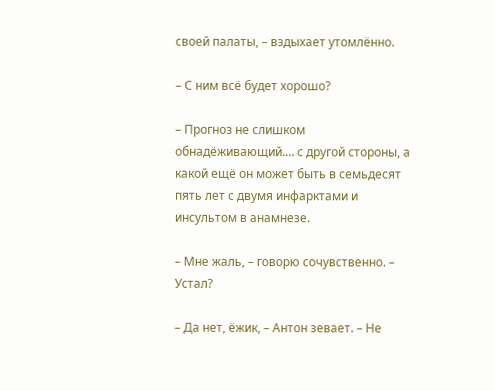своей палаты, – вздыхает утомлённо.

– С ним всё будет хорошо?

– Прогноз не слишком обнадёживающий.… с другой стороны, а какой ещё он может быть в семьдесят пять лет с двумя инфарктами и инсультом в анамнезе.

– Мне жаль, – говорю сочувственно. – Устал?

– Да нет, ёжик, – Антон зевает. – Не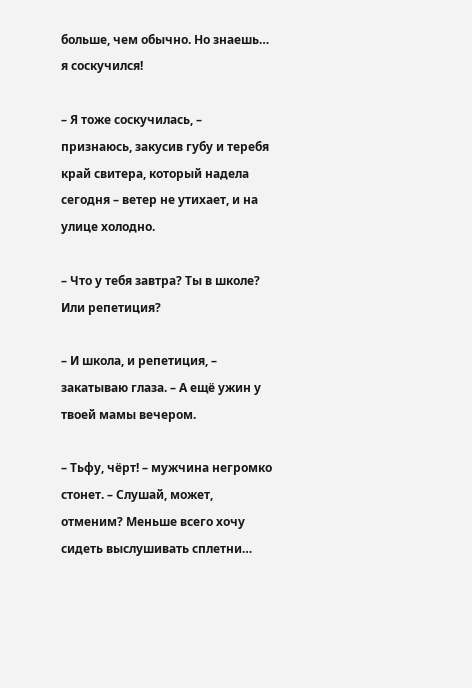больше, чем обычно. Но знаешь… я соскучился!

– Я тоже соскучилась, – признаюсь, закусив губу и теребя край свитера, который надела сегодня – ветер не утихает, и на улице холодно.

– Что у тебя завтра? Ты в школе? Или репетиция?

– И школа, и репетиция, – закатываю глаза. – А ещё ужин у твоей мамы вечером.

– Тьфу, чёрт! – мужчина негромко стонет. – Слушай, может, отменим? Меньше всего хочу сидеть выслушивать сплетни…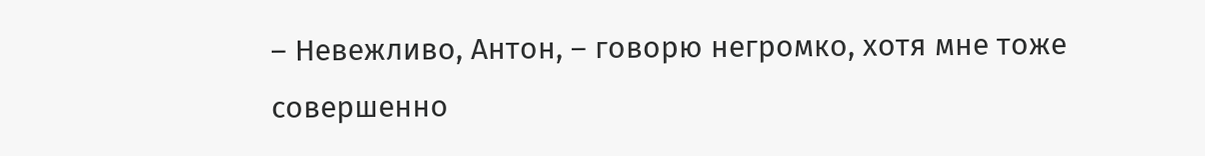– Невежливо, Антон, – говорю негромко, хотя мне тоже совершенно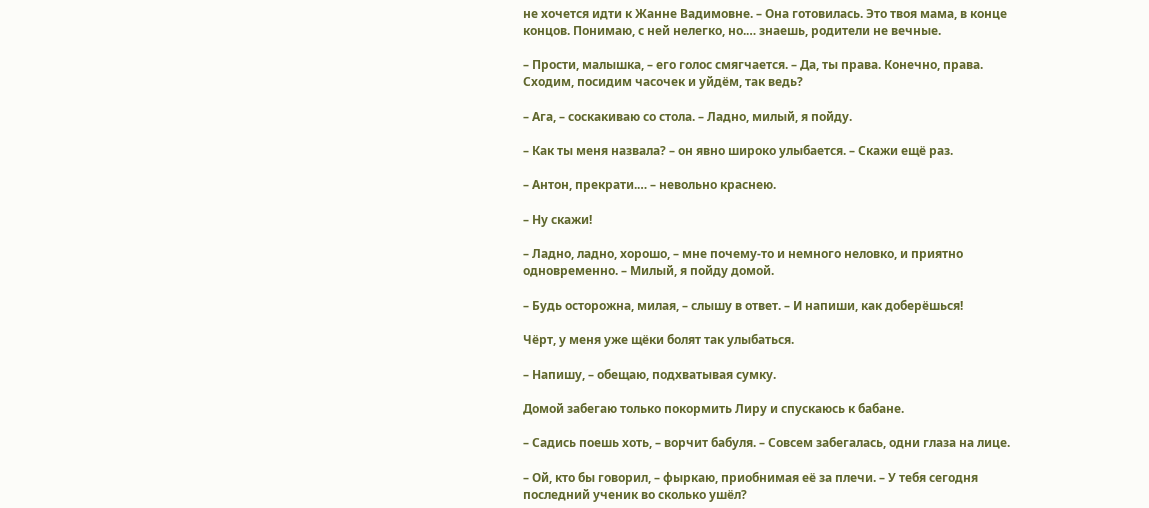не хочется идти к Жанне Вадимовне. – Она готовилась. Это твоя мама, в конце концов. Понимаю, с ней нелегко, но.… знаешь, родители не вечные.

– Прости, малышка, – его голос смягчается. – Да, ты права. Конечно, права. Сходим, посидим часочек и уйдём, так ведь?

– Ага, – соскакиваю со стола. – Ладно, милый, я пойду.

– Как ты меня назвала? – он явно широко улыбается. – Скажи ещё раз.

– Антон, прекрати.… – невольно краснею.

– Ну скажи!

– Ладно, ладно, хорошо, – мне почему-то и немного неловко, и приятно одновременно. – Милый, я пойду домой.

– Будь осторожна, милая, – слышу в ответ. – И напиши, как доберёшься!

Чёрт, у меня уже щёки болят так улыбаться.

– Напишу, – обещаю, подхватывая сумку.

Домой забегаю только покормить Лиру и спускаюсь к бабане.

– Садись поешь хоть, – ворчит бабуля. – Совсем забегалась, одни глаза на лице.

– Ой, кто бы говорил, – фыркаю, приобнимая её за плечи. – У тебя сегодня последний ученик во сколько ушёл?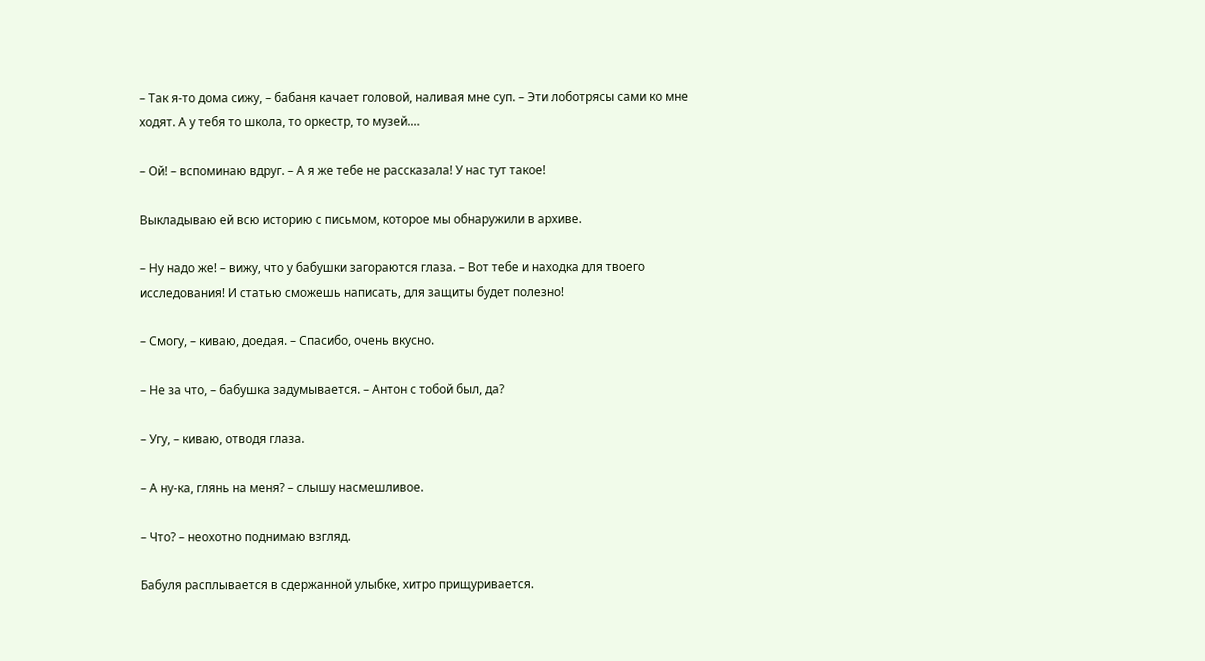– Так я-то дома сижу, – бабаня качает головой, наливая мне суп. – Эти лоботрясы сами ко мне ходят. А у тебя то школа, то оркестр, то музей.…

– Ой! – вспоминаю вдруг. – А я же тебе не рассказала! У нас тут такое!

Выкладываю ей всю историю с письмом, которое мы обнаружили в архиве.

– Ну надо же! – вижу, что у бабушки загораются глаза. – Вот тебе и находка для твоего исследования! И статью сможешь написать, для защиты будет полезно!

– Смогу, – киваю, доедая. – Спасибо, очень вкусно.

– Не за что, – бабушка задумывается. – Антон с тобой был, да?

– Угу, – киваю, отводя глаза.

– А ну-ка, глянь на меня? – слышу насмешливое.

– Что? – неохотно поднимаю взгляд.

Бабуля расплывается в сдержанной улыбке, хитро прищуривается.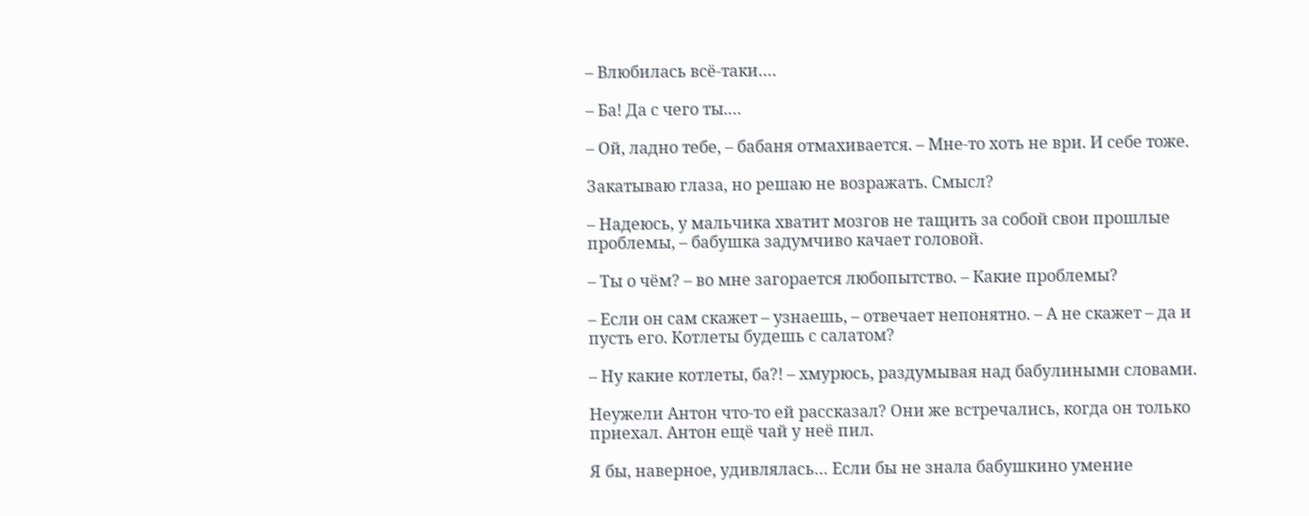– Влюбилась всё-таки….

– Ба! Да с чего ты.…

– Ой, ладно тебе, – бабаня отмахивается. – Мне-то хоть не ври. И себе тоже.

Закатываю глаза, но решаю не возражать. Смысл?

– Надеюсь, у мальчика хватит мозгов не тащить за собой свои прошлые проблемы, – бабушка задумчиво качает головой.

– Ты о чём? – во мне загорается любопытство. – Какие проблемы?

– Если он сам скажет – узнаешь, – отвечает непонятно. – А не скажет – да и пусть его. Котлеты будешь с салатом?

– Ну какие котлеты, ба?! – хмурюсь, раздумывая над бабулиными словами.

Неужели Антон что-то ей рассказал? Они же встречались, когда он только приехал. Антон ещё чай у неё пил.

Я бы, наверное, удивлялась… Если бы не знала бабушкино умение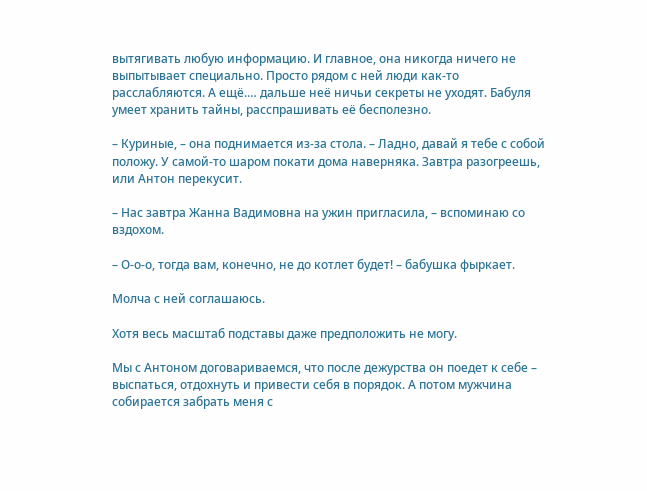вытягивать любую информацию. И главное, она никогда ничего не выпытывает специально. Просто рядом с ней люди как-то расслабляются. А ещё.… дальше неё ничьи секреты не уходят. Бабуля умеет хранить тайны, расспрашивать её бесполезно.

– Куриные, – она поднимается из-за стола. – Ладно, давай я тебе с собой положу. У самой-то шаром покати дома наверняка. Завтра разогреешь, или Антон перекусит.

– Нас завтра Жанна Вадимовна на ужин пригласила, – вспоминаю со вздохом.

– О-о-о, тогда вам, конечно, не до котлет будет! – бабушка фыркает.

Молча с ней соглашаюсь.

Хотя весь масштаб подставы даже предположить не могу.

Мы с Антоном договариваемся, что после дежурства он поедет к себе – выспаться, отдохнуть и привести себя в порядок. А потом мужчина собирается забрать меня с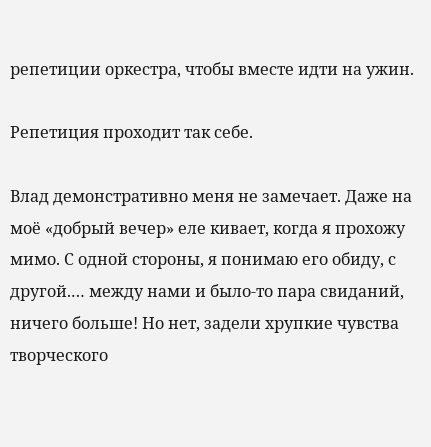репетиции оркестра, чтобы вместе идти на ужин.

Репетиция проходит так себе.

Влад демонстративно меня не замечает. Даже на моё «добрый вечер» еле кивает, когда я прохожу мимо. С одной стороны, я понимаю его обиду, с другой.… между нами и было-то пара свиданий, ничего больше! Но нет, задели хрупкие чувства творческого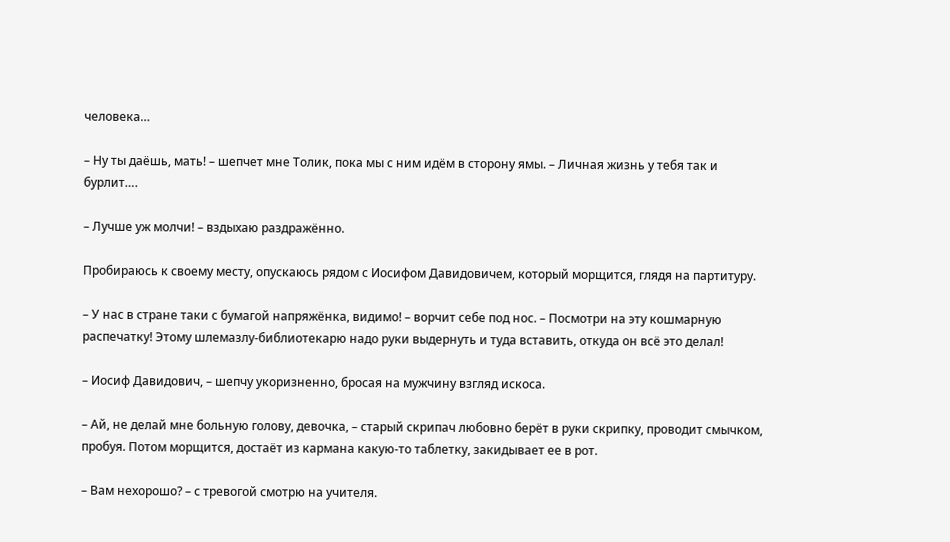человека…

– Ну ты даёшь, мать! – шепчет мне Толик, пока мы с ним идём в сторону ямы. – Личная жизнь у тебя так и бурлит….

– Лучше уж молчи! – вздыхаю раздражённо.

Пробираюсь к своему месту, опускаюсь рядом с Иосифом Давидовичем, который морщится, глядя на партитуру.

– У нас в стране таки с бумагой напряжёнка, видимо! – ворчит себе под нос. – Посмотри на эту кошмарную распечатку! Этому шлемазлу-библиотекарю надо руки выдернуть и туда вставить, откуда он всё это делал!

– Иосиф Давидович, – шепчу укоризненно, бросая на мужчину взгляд искоса.

– Ай, не делай мне больную голову, девочка, – старый скрипач любовно берёт в руки скрипку, проводит смычком, пробуя. Потом морщится, достаёт из кармана какую-то таблетку, закидывает ее в рот.

– Вам нехорошо? – с тревогой смотрю на учителя.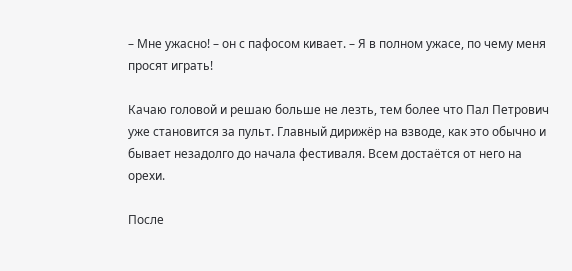– Мне ужасно! – он с пафосом кивает. – Я в полном ужасе, по чему меня просят играть!

Качаю головой и решаю больше не лезть, тем более что Пал Петрович уже становится за пульт. Главный дирижёр на взводе, как это обычно и бывает незадолго до начала фестиваля. Всем достаётся от него на орехи.

После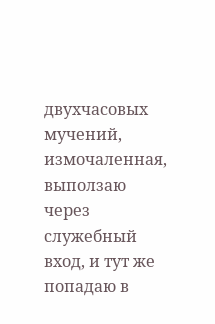двухчасовых мучений, измочаленная, выползаю через служебный вход, и тут же попадаю в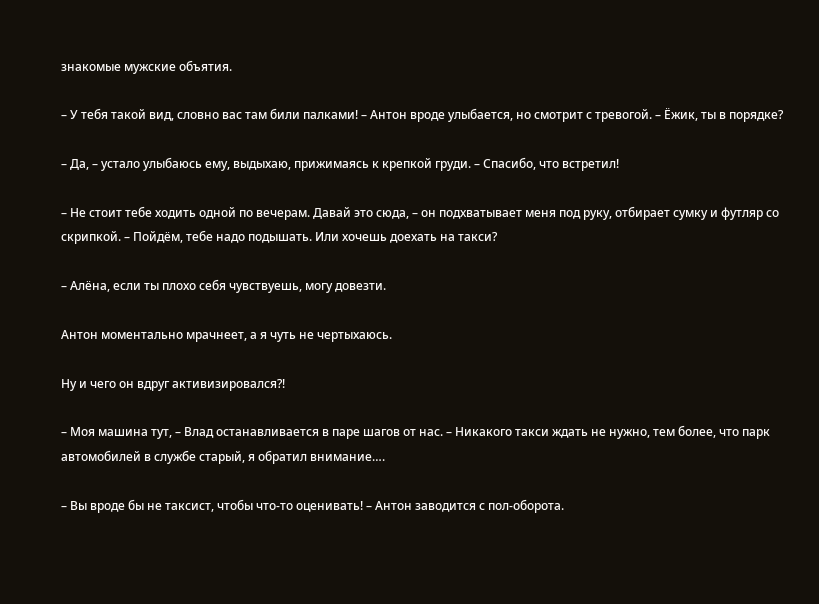знакомые мужские объятия.

– У тебя такой вид, словно вас там били палками! – Антон вроде улыбается, но смотрит с тревогой. – Ёжик, ты в порядке?

– Да, – устало улыбаюсь ему, выдыхаю, прижимаясь к крепкой груди. – Спасибо, что встретил!

– Не стоит тебе ходить одной по вечерам. Давай это сюда, – он подхватывает меня под руку, отбирает сумку и футляр со скрипкой. – Пойдём, тебе надо подышать. Или хочешь доехать на такси?

– Алёна, если ты плохо себя чувствуешь, могу довезти.

Антон моментально мрачнеет, а я чуть не чертыхаюсь.

Ну и чего он вдруг активизировался?!

– Моя машина тут, – Влад останавливается в паре шагов от нас. – Никакого такси ждать не нужно, тем более, что парк автомобилей в службе старый, я обратил внимание….

– Вы вроде бы не таксист, чтобы что-то оценивать! – Антон заводится с пол-оборота.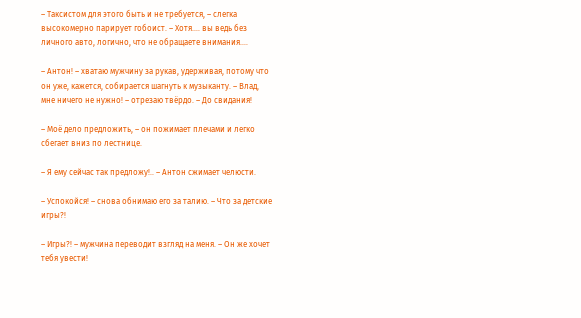– Таксистом для этого быть и не требуется, – слегка высокомерно парирует гобоист. – Хотя.… вы ведь без личного авто, логично, что не обращаете внимания.…

– Антон! – хватаю мужчину за рукав, удерживая, потому что он уже, кажется, собирается шагнуть к музыканту. – Влад, мне ничего не нужно! – отрезаю твёрдо. – До свидания!

– Моё дело предложить, – он пожимает плечами и легко сбегает вниз по лестнице.

– Я ему сейчас так предложу!.. – Антон сжимает челюсти.

– Успокойся! – снова обнимаю его за талию. – Что за детские игры?!

– Игры?! – мужчина переводит взгляд на меня. – Он же хочет тебя увести!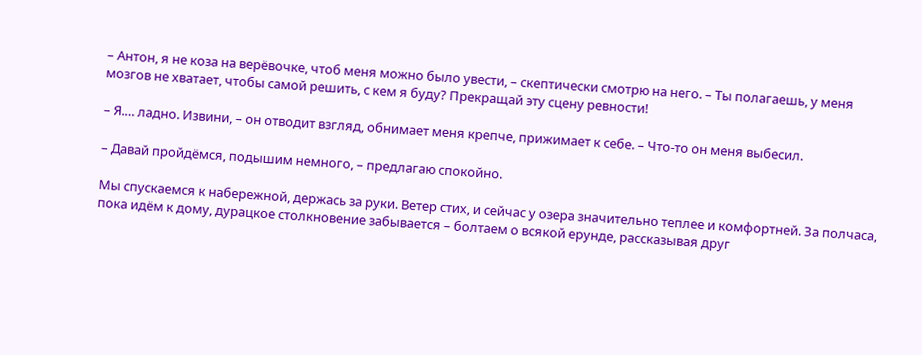– Антон, я не коза на верёвочке, чтоб меня можно было увести, – скептически смотрю на него. – Ты полагаешь, у меня мозгов не хватает, чтобы самой решить, с кем я буду? Прекращай эту сцену ревности!

– Я.… ладно. Извини, – он отводит взгляд, обнимает меня крепче, прижимает к себе. – Что-то он меня выбесил.

– Давай пройдёмся, подышим немного, – предлагаю спокойно.

Мы спускаемся к набережной, держась за руки. Ветер стих, и сейчас у озера значительно теплее и комфортней. За полчаса, пока идём к дому, дурацкое столкновение забывается – болтаем о всякой ерунде, рассказывая друг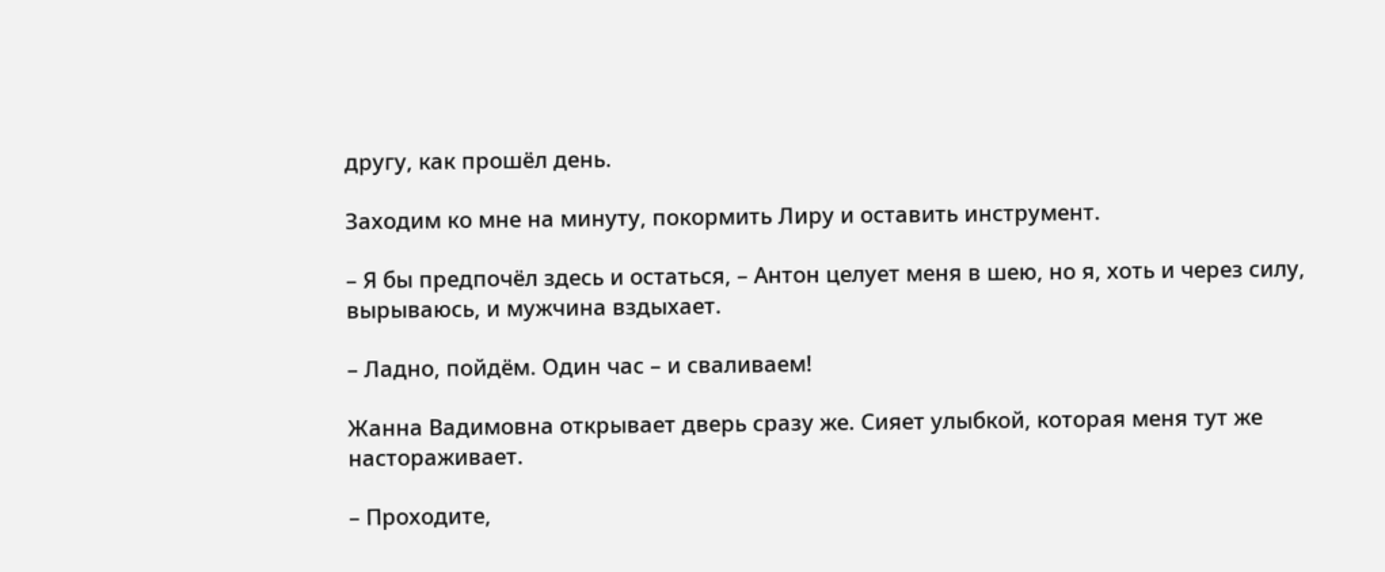другу, как прошёл день.

Заходим ко мне на минуту, покормить Лиру и оставить инструмент.

– Я бы предпочёл здесь и остаться, – Антон целует меня в шею, но я, хоть и через силу, вырываюсь, и мужчина вздыхает.

– Ладно, пойдём. Один час – и сваливаем!

Жанна Вадимовна открывает дверь сразу же. Сияет улыбкой, которая меня тут же настораживает.

– Проходите,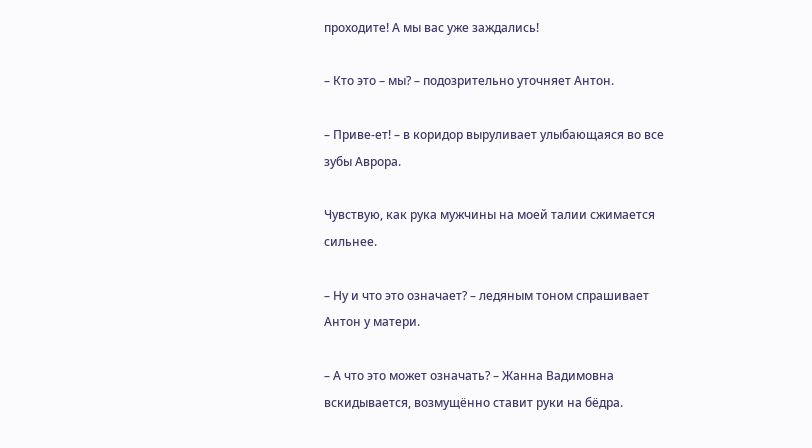проходите! А мы вас уже заждались!

– Кто это – мы? – подозрительно уточняет Антон.

– Приве-ет! – в коридор выруливает улыбающаяся во все зубы Аврора.

Чувствую, как рука мужчины на моей талии сжимается сильнее.

– Ну и что это означает? – ледяным тоном спрашивает Антон у матери.

– А что это может означать? – Жанна Вадимовна вскидывается, возмущённо ставит руки на бёдра.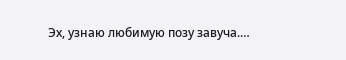Эх, узнаю любимую позу завуча.…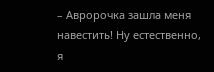– Авророчка зашла меня навестить! Ну естественно, я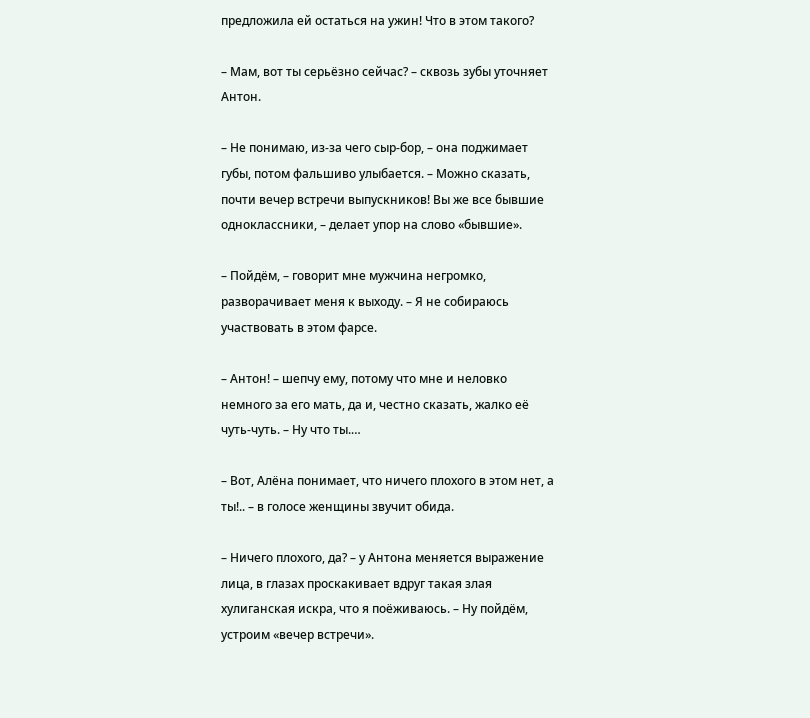предложила ей остаться на ужин! Что в этом такого?

– Мам, вот ты серьёзно сейчас? – сквозь зубы уточняет Антон.

– Не понимаю, из-за чего сыр-бор, – она поджимает губы, потом фальшиво улыбается. – Можно сказать, почти вечер встречи выпускников! Вы же все бывшие одноклассники, – делает упор на слово «бывшие».

– Пойдём, – говорит мне мужчина негромко, разворачивает меня к выходу. – Я не собираюсь участвовать в этом фарсе.

– Антон! – шепчу ему, потому что мне и неловко немного за его мать, да и, честно сказать, жалко её чуть-чуть. – Ну что ты.…

– Вот, Алёна понимает, что ничего плохого в этом нет, а ты!.. – в голосе женщины звучит обида.

– Ничего плохого, да? – у Антона меняется выражение лица, в глазах проскакивает вдруг такая злая хулиганская искра, что я поёживаюсь. – Ну пойдём, устроим «вечер встречи».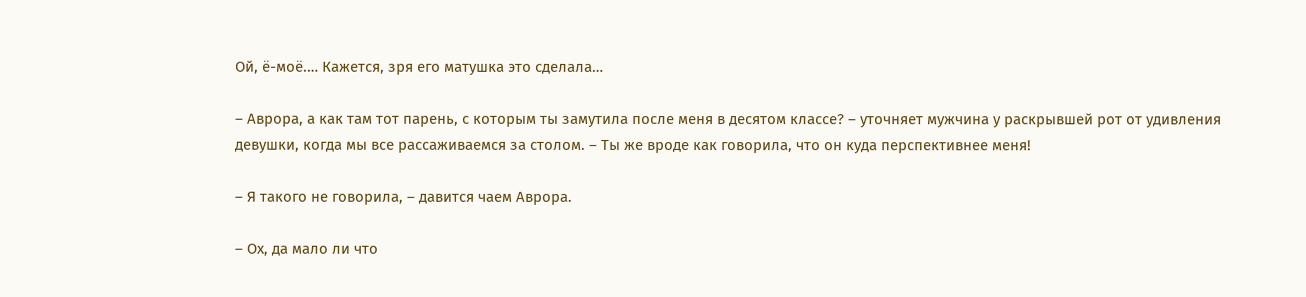Ой, ё-моё.… Кажется, зря его матушка это сделала…

– Аврора, а как там тот парень, с которым ты замутила после меня в десятом классе? – уточняет мужчина у раскрывшей рот от удивления девушки, когда мы все рассаживаемся за столом. – Ты же вроде как говорила, что он куда перспективнее меня!

– Я такого не говорила, – давится чаем Аврора.

– Ох, да мало ли что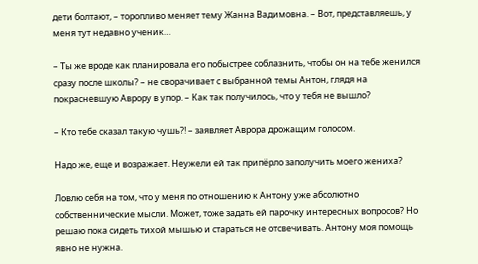дети болтают, – торопливо меняет тему Жанна Вадимовна. – Вот, представляешь, у меня тут недавно ученик…

– Ты же вроде как планировала его побыстрее соблазнить, чтобы он на тебе женился сразу после школы? – не сворачивает с выбранной темы Антон, глядя на покрасневшую Аврору в упор. – Как так получилось, что у тебя не вышло?

– Кто тебе сказал такую чушь?! – заявляет Аврора дрожащим голосом.

Надо же, еще и возражает. Неужели ей так припёрло заполучить моего жениха?

Ловлю себя на том, что у меня по отношению к Антону уже абсолютно собственнические мысли. Может, тоже задать ей парочку интересных вопросов? Но решаю пока сидеть тихой мышью и стараться не отсвечивать. Антону моя помощь явно не нужна.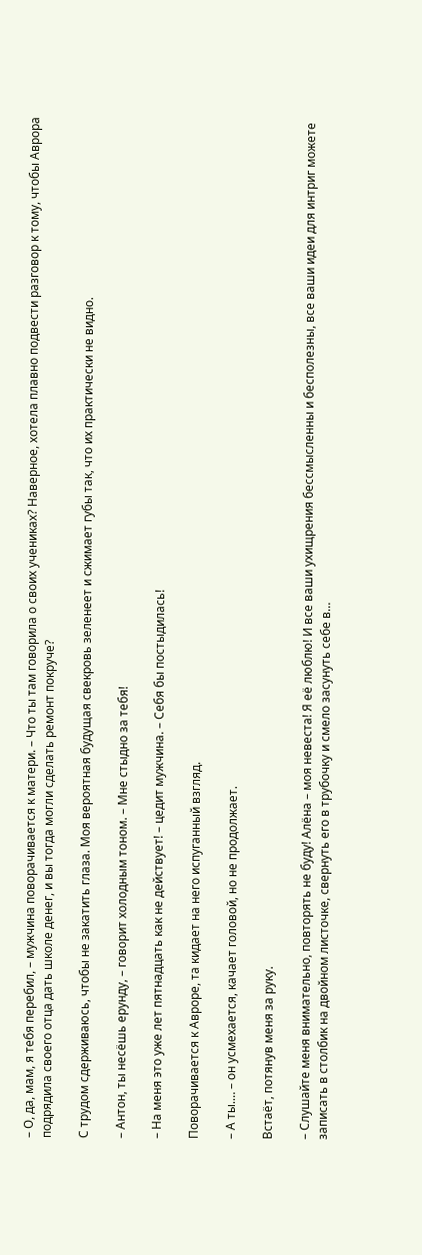– О, да, мам, я тебя перебил, – мужчина поворачивается к матери. – Что ты там говорила о своих учениках? Наверное, хотела плавно подвести разговор к тому, чтобы Аврора подрядила своего отца дать школе денег, и вы тогда могли сделать ремонт покруче?

С трудом сдерживаюсь, чтобы не закатить глаза. Моя вероятная будущая свекровь зеленеет и сжимает губы так, что их практически не видно.

– Антон, ты несёшь ерунду, – говорит холодным тоном. – Мне стыдно за тебя!

– На меня это уже лет пятнадцать как не действует! – цедит мужчина. – Себя бы постыдилась!

Поворачивается к Авроре, та кидает на него испуганный взгляд.

– А ты.… – он усмехается, качает головой, но не продолжает.

Встаёт, потянув меня за руку.

– Слушайте меня внимательно, повторять не буду! Алёна – моя невеста! Я её люблю! И все ваши ухищрения бессмысленны и бесполезны, все ваши идеи для интриг можете записать в столбик на двойном листочке, свернуть его в трубочку и смело засунуть себе в…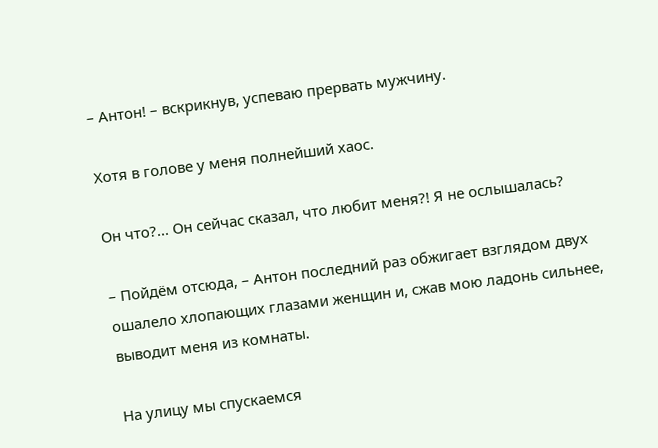– Антон! – вскрикнув, успеваю прервать мужчину.

Хотя в голове у меня полнейший хаос.

Он что?... Он сейчас сказал, что любит меня?! Я не ослышалась?

– Пойдём отсюда, – Антон последний раз обжигает взглядом двух ошалело хлопающих глазами женщин и, сжав мою ладонь сильнее, выводит меня из комнаты.

На улицу мы спускаемся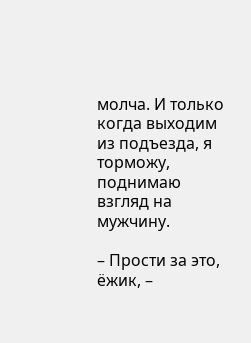молча. И только когда выходим из подъезда, я торможу, поднимаю взгляд на мужчину.

– Прости за это, ёжик, –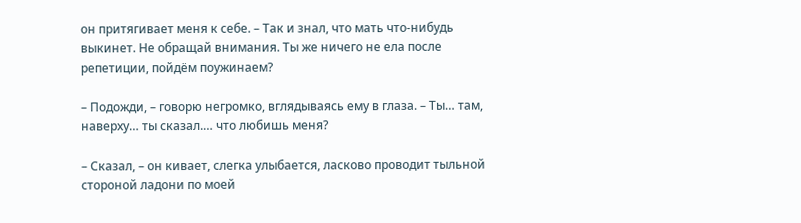он притягивает меня к себе. – Так и знал, что мать что-нибудь выкинет. Не обращай внимания. Ты же ничего не ела после репетиции, пойдём поужинаем?

– Подожди, – говорю негромко, вглядываясь ему в глаза. – Ты… там, наверху… ты сказал.… что любишь меня?

– Сказал, – он кивает, слегка улыбается, ласково проводит тыльной стороной ладони по моей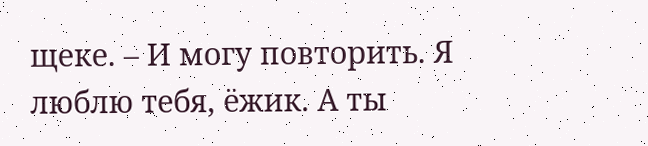щеке. – И могу повторить. Я люблю тебя, ёжик. А ты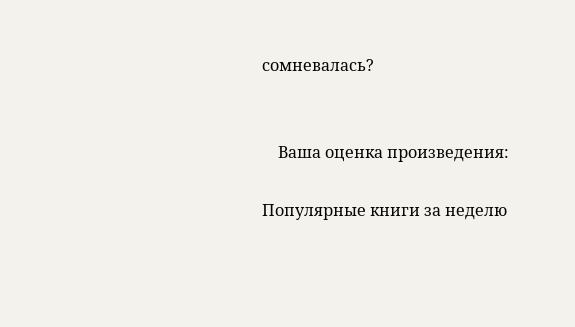сомневалась?


    Ваша оценка произведения:

Популярные книги за неделю